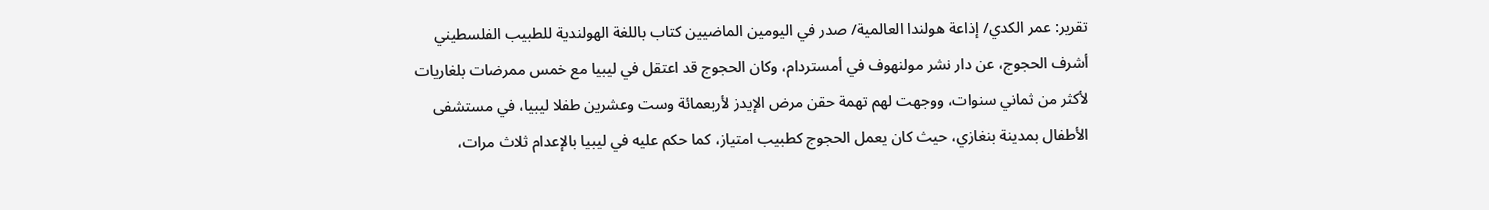تقرير: عمر الكدي/ إذاعة هولندا العالمية/ صدر في اليومين الماضيين كتاب باللغة الهولندية للطبيب الفلسطيني أشرف الحجوج، عن دار نشر مولنهوف في أمستردام، وكان الحجوج قد اعتقل في ليبيا مع خمس ممرضات بلغاريات لأكثر من ثماني سنوات، ووجهت لهم تهمة حقن مرض الإيدز لأربعمائة وست وعشرين طفلا ليبيا، في مستشفى الأطفال بمدينة بنغازي، حيث كان يعمل الحجوج كطبيب امتياز، كما حكم عليه في ليبيا بالإعدام ثلاث مرات،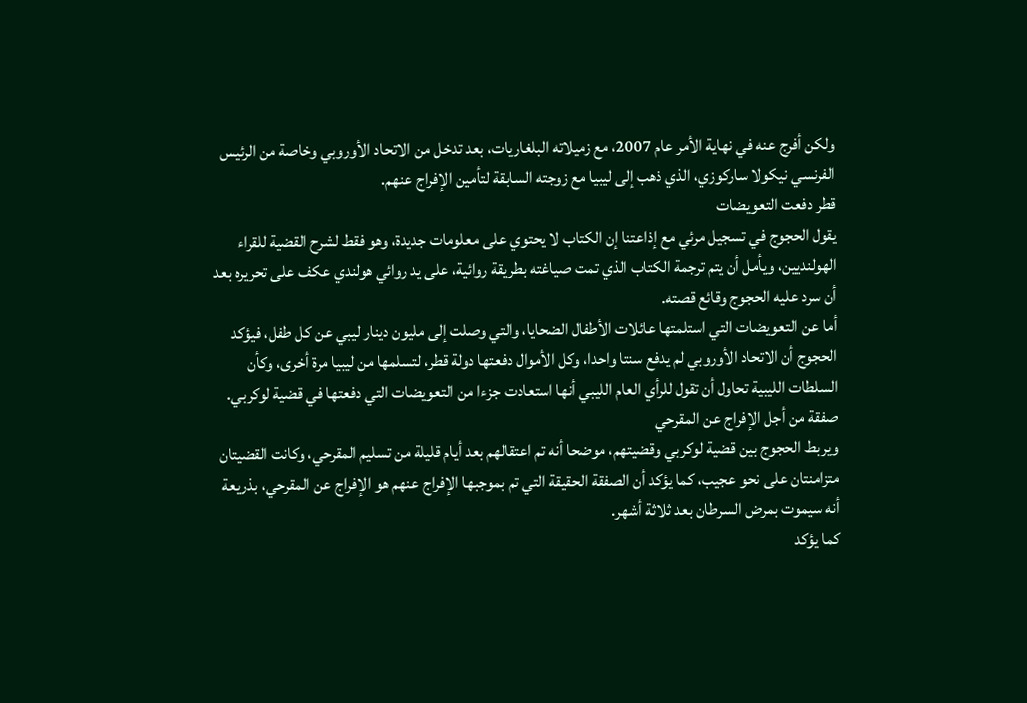ولكن أفرج عنه في نهاية الأمر عام 2007، مع زميلاته البلغاريات، بعد تدخل من الاتحاد الأوروبي وخاصة من الرئيس الفرنسي نيكولا ساركوزي، الذي ذهب إلى ليبيا مع زوجته السابقة لتأمين الإفراج عنهم.
قطر دفعت التعويضات
يقول الحجوج في تسجيل مرئي مع إذاعتنا إن الكتاب لا يحتوي على معلومات جديدة، وهو فقط لشرح القضية للقراء الهولنديين، ويأمل أن يتم ترجمة الكتاب الذي تمت صياغته بطريقة روائية، على يد روائي هولندي عكف على تحريره بعد أن سرد عليه الحجوج وقائع قصته.
أما عن التعويضات التي استلمتها عائلات الأطفال الضحايا، والتي وصلت إلى مليون دينار ليبي عن كل طفل، فيؤكد الحجوج أن الاتحاد الأوروبي لم يدفع سنتا واحدا، وكل الأموال دفعتها دولة قطر، لتسلمها من ليبيا مرة أخرى، وكأن السلطات الليبية تحاول أن تقول للرأي العام الليبي أنها استعادت جزءا من التعويضات التي دفعتها في قضية لوكربي.
صفقة من أجل الإفراج عن المقرحي
ويربط الحجوج بين قضية لوكربي وقضيتهم، موضحا أنه تم اعتقالهم بعد أيام قليلة من تسليم المقرحي، وكانت القضيتان متزامنتان على نحو عجيب، كما يؤكد أن الصفقة الحقيقة التي تم بموجبها الإفراج عنهم هو الإفراج عن المقرحي، بذريعة أنه سيموت بمرض السرطان بعد ثلاثة أشهر.
كما يؤكد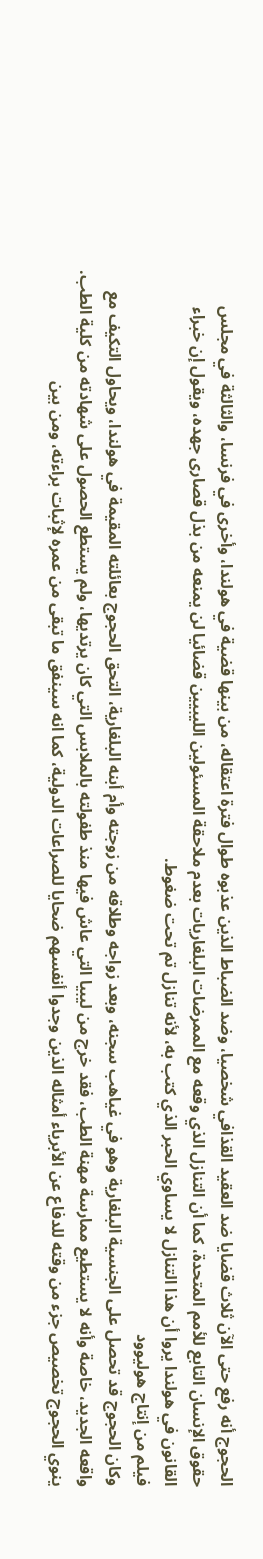الحجوج أنه رفع حتى الآن ثلاث قضايا ضد العقيد القذافي شخصيا، وضد الضباط الذين عذبوه طوال فترة اعتقاله، من بينها قضية في هولندا، وأخرى في فرنسا، والثالثة في مجلس حقوق الإنسان التابع للأمم المتحدة، كما أن التنازل الذي وقعه مع الممرضات البلغاريات بعدم ملاحقة المسئولين الليبيين قضائيا لن يمنعه من بذل قصارى جهده، ويقول إن خبراء القانون في هولندا يروا أن هذا التنازل لا يساوي الحبر الذي كتب به، لأنه تنازل تم تحت ضغوط.
فيلم من إنتاج هوليوود
وكان الحجوج قد تحصل على الجنسية البلغارية وهو في غياهب سجنه، وبعد زواجه وطلاقه من زوجته وأم أبنه البلغارية، التحق الحجوج بعائلته المقيمة في هولندا، ويحاول التكيف مع واقعه الجديد، خاصة وأنه لا يستطيع ممارسة مهنة الطب، فقد خرج من ليبيا التي عاش فيها منذ طفولته بالملابس التي كان يرتديها، ولم يستطع الحصول على شهادته من كلية الطب.
ينوي الحجوج تخصيص جزء من وقته للدفاع عن الأبرياء أمثاله الذين وجدوا أنفسهم ضحايا للصراعات الدولية، كما انه سينفق ما تبقى من عمره لإثبات براءته، ومن بين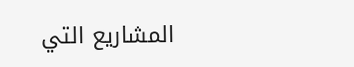المشاريع التي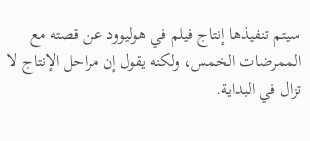سيتم تنفيذها إنتاج فيلم في هوليوود عن قصته مع الممرضات الخمس، ولكنه يقول إن مراحل الإنتاج لا تزال في البداية.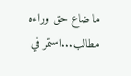ما ضاع حق وراءه مطالب...استمر في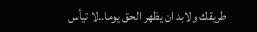طريقك ولابد ان يظهر الحق يوما..لا تيأس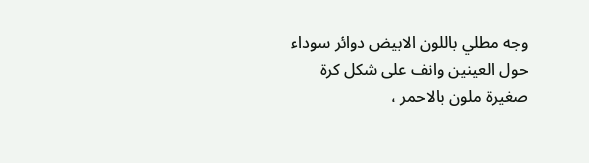وجه مطلي باللون الابيض دوائر سوداء حول العينين وانف على شكل كرة صغيرة ملون بالاحمر ،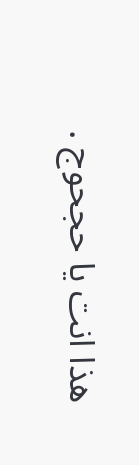هذا انت يا حجحوج .